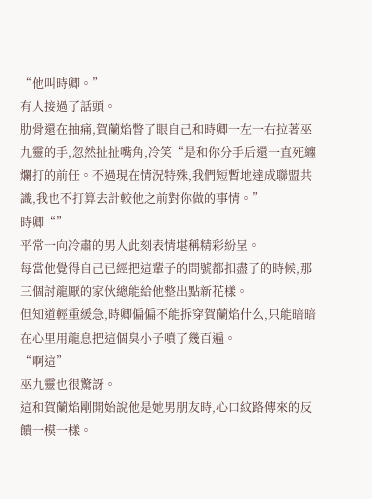“他叫時卿。”
有人接過了話頭。
肋骨還在抽痛,賀蘭焰瞥了眼自己和時卿一左一右拉著巫九靈的手,忽然扯扯嘴角,冷笑“是和你分手后還一直死纏爛打的前任。不過現在情況特殊,我們短暫地達成聯盟共識,我也不打算去計較他之前對你做的事情。”
時卿“”
平常一向冷肅的男人此刻表情堪稱精彩紛呈。
每當他覺得自己已經把這輩子的問號都扣盡了的時候,那三個討龍厭的家伙總能給他整出點新花樣。
但知道輕重緩急,時卿偏偏不能拆穿賀蘭焰什么,只能暗暗在心里用龍息把這個臭小子噴了幾百遍。
“啊這”
巫九靈也很驚訝。
這和賀蘭焰剛開始說他是她男朋友時,心口紋路傳來的反饋一模一樣。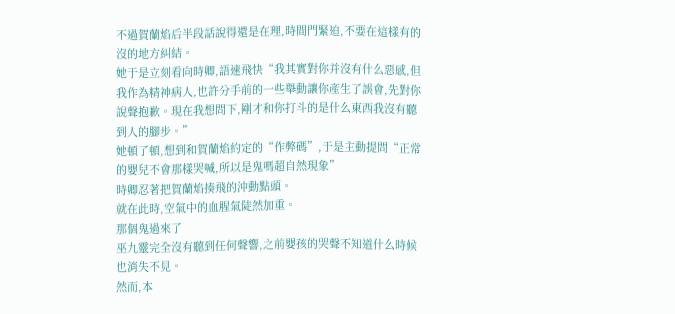不過賀蘭焰后半段話說得還是在理,時間門緊迫,不要在這樣有的沒的地方糾結。
她于是立刻看向時卿,語速飛快“我其實對你并沒有什么惡感,但我作為精神病人,也許分手前的一些舉動讓你產生了誤會,先對你說聲抱歉。現在我想問下,剛才和你打斗的是什么東西我沒有聽到人的腳步。”
她頓了頓,想到和賀蘭焰約定的“作弊碼”,于是主動提問“正常的嬰兒不會那樣哭喊,所以是鬼嗎超自然現象”
時卿忍著把賀蘭焰揍飛的沖動點頭。
就在此時,空氣中的血腥氣陡然加重。
那個鬼過來了
巫九靈完全沒有聽到任何聲響,之前嬰孩的哭聲不知道什么時候也消失不見。
然而,本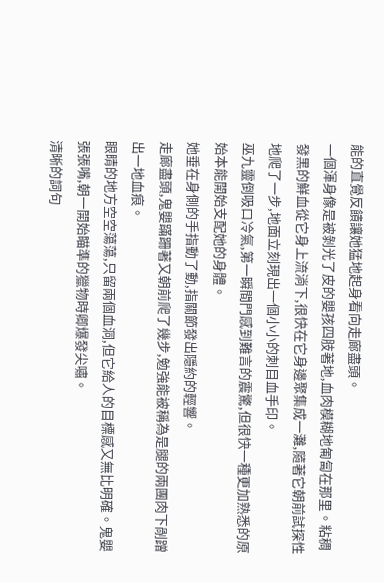能的直覺反饋讓她猛地起身看向走廊盡頭。
一個渾身像是被剝光了皮的嬰孩四肢著地,血肉模糊地匍匐在那里。粘稠發黑的鮮血從它身上流淌下,很快在它身邊聚集成一灘,隨著它朝前試探性地爬了一步,地面立刻現出一個小小的刺目血手印。
巫九靈倒吸口冷氣,第一瞬間門感到難言的震驚,但很快一種更加熟悉的原始本能開始支配她的身體。
她垂在身側的手指動了動,指關節發出隱約的輕響。
走廊盡頭,鬼嬰蹣跚著又朝前爬了幾步,勉強能被稱為是腿的兩團肉下剮蹭出一地血痕。
眼睛的地方空空蕩蕩,只留兩個血洞,但它給人的目標感又無比明確。鬼嬰張張嘴,朝一開始瞄準的獵物時卿爆發尖嘯。
清晰的詞句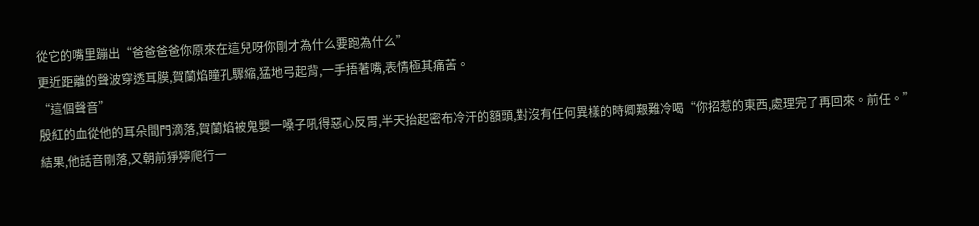從它的嘴里蹦出“爸爸爸爸你原來在這兒呀你剛才為什么要跑為什么”
更近距離的聲波穿透耳膜,賀蘭焰瞳孔驟縮,猛地弓起背,一手捂著嘴,表情極其痛苦。
“這個聲音”
殷紅的血從他的耳朵間門滴落,賀蘭焰被鬼嬰一嗓子吼得惡心反胃,半天抬起密布冷汗的額頭,對沒有任何異樣的時卿艱難冷喝“你招惹的東西,處理完了再回來。前任。”
結果,他話音剛落,又朝前猙獰爬行一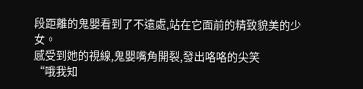段距離的鬼嬰看到了不遠處,站在它面前的精致貌美的少女。
感受到她的視線,鬼嬰嘴角開裂,發出咯咯的尖笑
“哦我知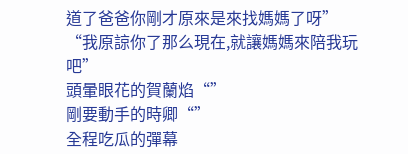道了爸爸你剛才原來是來找媽媽了呀”
“我原諒你了那么現在,就讓媽媽來陪我玩吧”
頭暈眼花的賀蘭焰“”
剛要動手的時卿“”
全程吃瓜的彈幕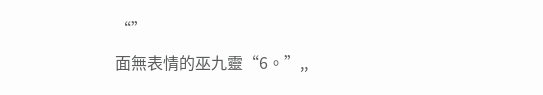“”
面無表情的巫九靈“6。”,,